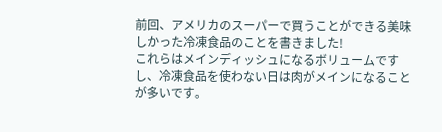前回、アメリカのスーパーで買うことができる美味しかった冷凍食品のことを書きました!
これらはメインディッシュになるボリュームですし、冷凍食品を使わない日は肉がメインになることが多いです。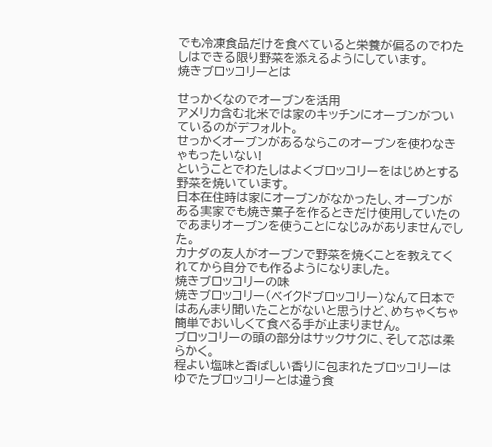でも冷凍食品だけを食べていると栄養が偏るのでわたしはできる限り野菜を添えるようにしています。
焼きブロッコリーとは

せっかくなのでオーブンを活用
アメリカ含む北米では家のキッチンにオーブンがついているのがデフォルト。
せっかくオーブンがあるならこのオーブンを使わなきゃもったいない!
ということでわたしはよくブロッコリーをはじめとする野菜を焼いています。
日本在住時は家にオーブンがなかったし、オーブンがある実家でも焼き菓子を作るときだけ使用していたのであまりオーブンを使うことになじみがありませんでした。
カナダの友人がオーブンで野菜を焼くことを教えてくれてから自分でも作るようになりました。
焼きブロッコリーの味
焼きブロッコリー(ベイクドブロッコリー)なんて日本ではあんまり聞いたことがないと思うけど、めちゃくちゃ簡単でおいしくて食べる手が止まりません。
ブロッコリーの頭の部分はサックサクに、そして芯は柔らかく。
程よい塩味と香ばしい香りに包まれたブロッコリーはゆでたブロッコリーとは違う食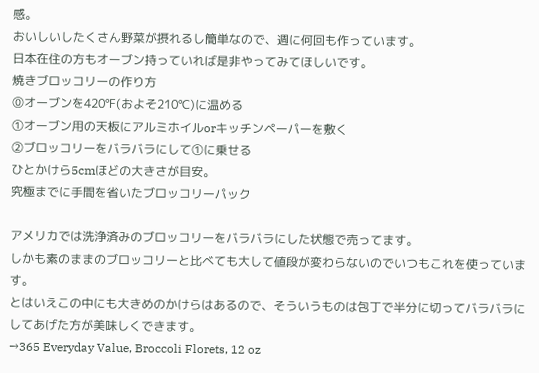感。
おいしいしたくさん野菜が摂れるし簡単なので、週に何回も作っています。
日本在住の方もオーブン持っていれば是非やってみてほしいです。
焼きブロッコリーの作り方
⓪オーブンを420℉(およそ210℃)に温める
①オーブン用の天板にアルミホイルorキッチンペーパーを敷く
②ブロッコリーをバラバラにして①に乗せる
ひとかけら5cmほどの大きさが目安。
究極までに手間を省いたブロッコリーパック

アメリカでは洗浄済みのブロッコリーをバラバラにした状態で売ってます。
しかも素のままのブロッコリーと比べても大して値段が変わらないのでいつもこれを使っています。
とはいえこの中にも大きめのかけらはあるので、そういうものは包丁で半分に切ってバラバラにしてあげた方が美味しくできます。
→365 Everyday Value, Broccoli Florets, 12 oz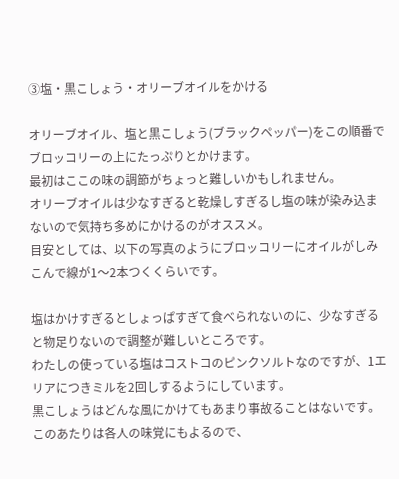③塩・黒こしょう・オリーブオイルをかける

オリーブオイル、塩と黒こしょう(ブラックペッパー)をこの順番でブロッコリーの上にたっぷりとかけます。
最初はここの味の調節がちょっと難しいかもしれません。
オリーブオイルは少なすぎると乾燥しすぎるし塩の味が染み込まないので気持ち多めにかけるのがオススメ。
目安としては、以下の写真のようにブロッコリーにオイルがしみこんで線が1〜2本つくくらいです。

塩はかけすぎるとしょっぱすぎて食べられないのに、少なすぎると物足りないので調整が難しいところです。
わたしの使っている塩はコストコのピンクソルトなのですが、1エリアにつきミルを2回しするようにしています。
黒こしょうはどんな風にかけてもあまり事故ることはないです。
このあたりは各人の味覚にもよるので、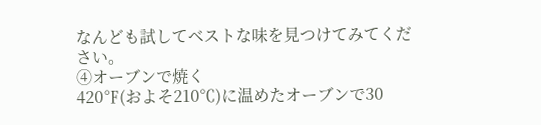なんども試してベストな味を見つけてみてください。
④オーブンで焼く
420℉(およそ210℃)に温めたオーブンで30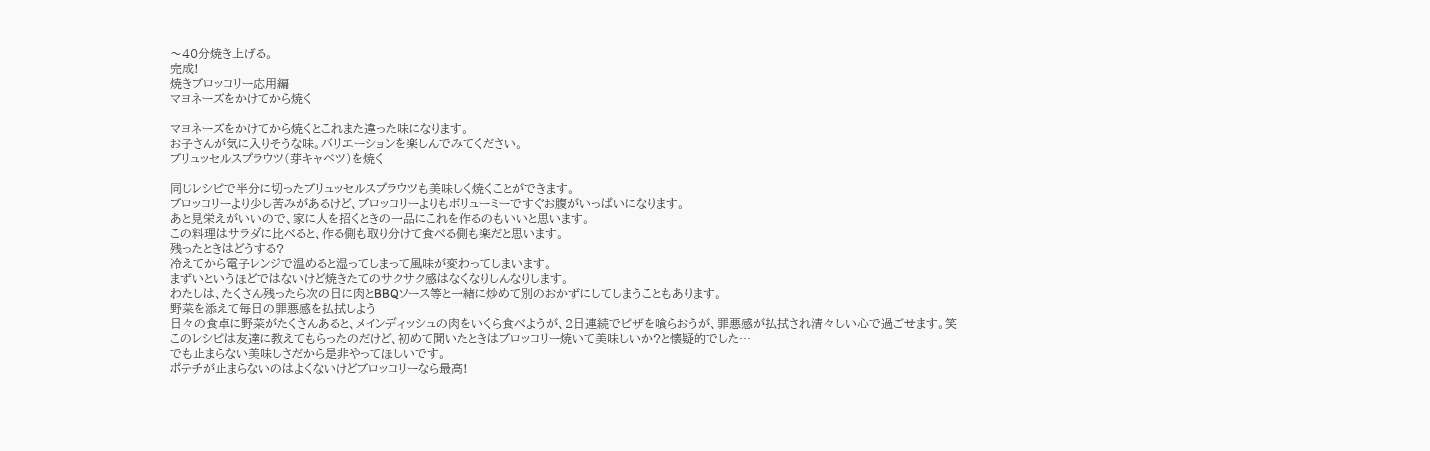〜40分焼き上げる。
完成!
焼きブロッコリー応用編
マヨネーズをかけてから焼く

マヨネーズをかけてから焼くとこれまた違った味になります。
お子さんが気に入りそうな味。バリエーションを楽しんでみてください。
ブリュッセルスプラウツ(芽キャベツ)を焼く

同じレシピで半分に切ったブリュッセルスプラウツも美味しく焼くことができます。
ブロッコリーより少し苦みがあるけど、ブロッコリーよりもボリューミーですぐお腹がいっぱいになります。
あと見栄えがいいので、家に人を招くときの一品にこれを作るのもいいと思います。
この料理はサラダに比べると、作る側も取り分けて食べる側も楽だと思います。
残ったときはどうする?
冷えてから電子レンジで温めると湿ってしまって風味が変わってしまいます。
まずいというほどではないけど焼きたてのサクサク感はなくなりしんなりします。
わたしは、たくさん残ったら次の日に肉とBBQソース等と一緒に炒めて別のおかずにしてしまうこともあります。
野菜を添えて毎日の罪悪感を払拭しよう
日々の食卓に野菜がたくさんあると、メインディッシュの肉をいくら食べようが、2日連続でピザを喰らおうが、罪悪感が払拭され清々しい心で過ごせます。笑
このレシピは友達に教えてもらったのだけど、初めて聞いたときはブロッコリー焼いて美味しいか?と懐疑的でした…
でも止まらない美味しさだから是非やってほしいです。
ポテチが止まらないのはよくないけどブロッコリーなら最高!